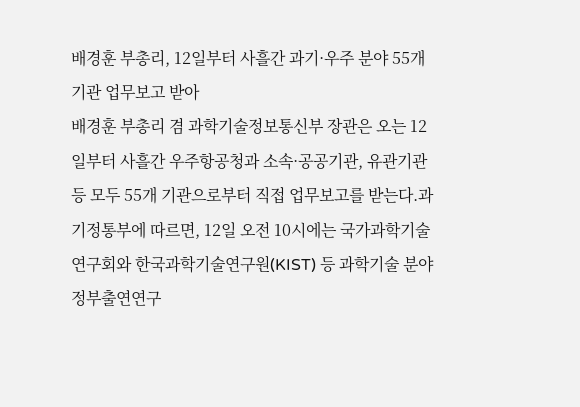배경훈 부총리, 12일부터 사흘간 과기·우주 분야 55개 기관 업무보고 받아
배경훈 부총리 겸 과학기술정보통신부 장관은 오는 12일부터 사흘간 우주항공청과 소속·공공기관, 유관기관 등 모두 55개 기관으로부터 직접 업무보고를 받는다.과기정통부에 따르면, 12일 오전 10시에는 국가과학기술연구회와 한국과학기술연구원(KIST) 등 과학기술 분야 정부출연연구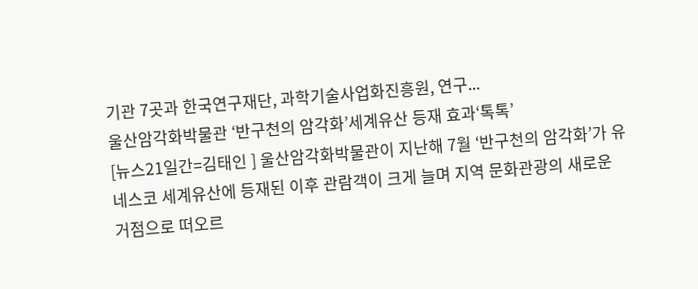기관 7곳과 한국연구재단, 과학기술사업화진흥원, 연구...
울산암각화박물관 ‘반구천의 암각화’세계유산 등재 효과‘톡톡’
[뉴스21일간=김태인 ] 울산암각화박물관이 지난해 7월 ‘반구천의 암각화’가 유네스코 세계유산에 등재된 이후 관람객이 크게 늘며 지역 문화관광의 새로운 거점으로 떠오르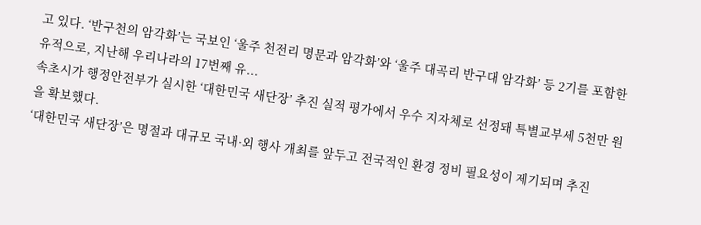고 있다. ‘반구천의 암각화’는 국보인 ‘울주 천전리 명문과 암각화’와 ‘울주 대곡리 반구대 암각화’ 등 2기를 포함한 유적으로, 지난해 우리나라의 17번째 유...
속초시가 행정안전부가 실시한 ‘대한민국 새단장’ 추진 실적 평가에서 우수 지자체로 선정돼 특별교부세 5천만 원을 확보했다.
‘대한민국 새단장’은 명절과 대규모 국내·외 행사 개최를 앞두고 전국적인 환경 정비 필요성이 제기되며 추진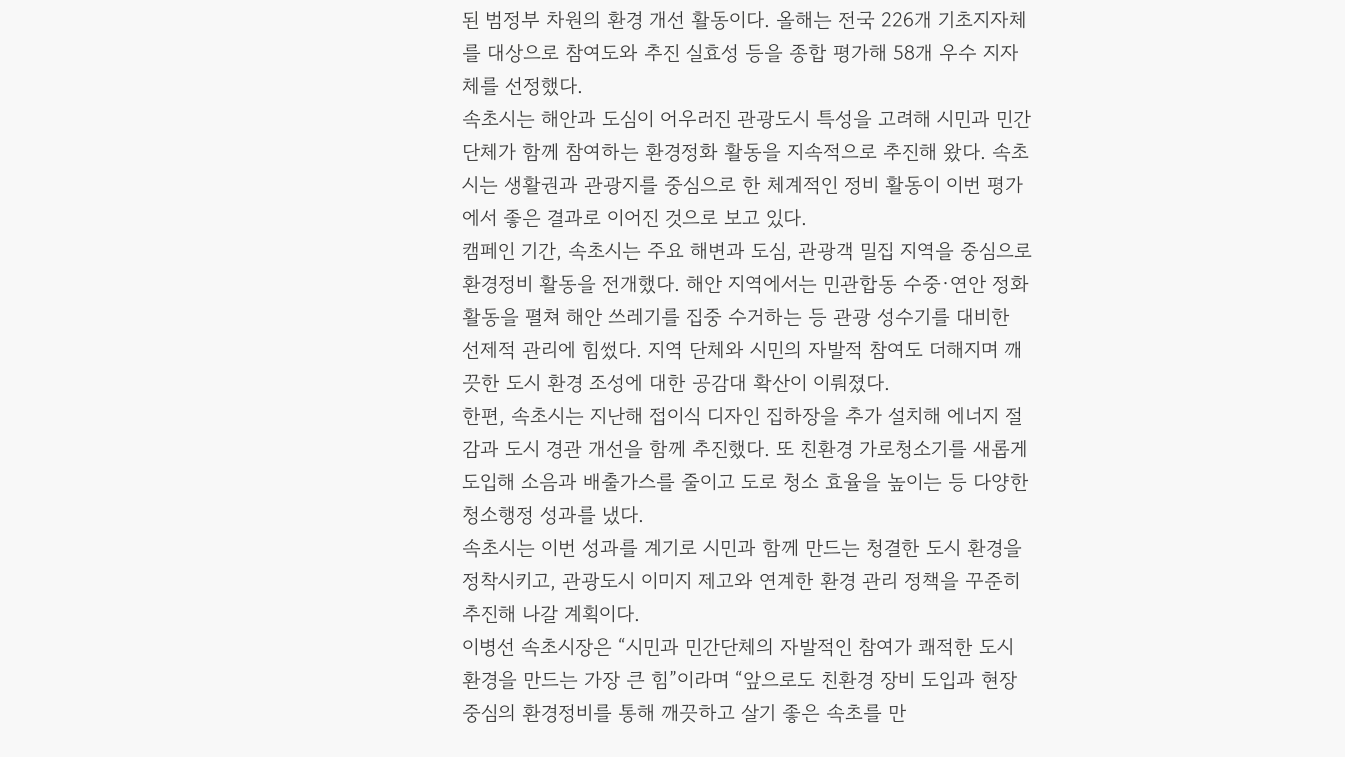된 범정부 차원의 환경 개선 활동이다. 올해는 전국 226개 기초지자체를 대상으로 참여도와 추진 실효성 등을 종합 평가해 58개 우수 지자체를 선정했다.
속초시는 해안과 도심이 어우러진 관광도시 특성을 고려해 시민과 민간단체가 함께 참여하는 환경정화 활동을 지속적으로 추진해 왔다. 속초시는 생활권과 관광지를 중심으로 한 체계적인 정비 활동이 이번 평가에서 좋은 결과로 이어진 것으로 보고 있다.
캠페인 기간, 속초시는 주요 해변과 도심, 관광객 밀집 지역을 중심으로 환경정비 활동을 전개했다. 해안 지역에서는 민관합동 수중·연안 정화활동을 펼쳐 해안 쓰레기를 집중 수거하는 등 관광 성수기를 대비한 선제적 관리에 힘썼다. 지역 단체와 시민의 자발적 참여도 더해지며 깨끗한 도시 환경 조성에 대한 공감대 확산이 이뤄졌다.
한편, 속초시는 지난해 접이식 디자인 집하장을 추가 설치해 에너지 절감과 도시 경관 개선을 함께 추진했다. 또 친환경 가로청소기를 새롭게 도입해 소음과 배출가스를 줄이고 도로 청소 효율을 높이는 등 다양한 청소행정 성과를 냈다.
속초시는 이번 성과를 계기로 시민과 함께 만드는 청결한 도시 환경을 정착시키고, 관광도시 이미지 제고와 연계한 환경 관리 정책을 꾸준히 추진해 나갈 계획이다.
이병선 속초시장은 “시민과 민간단체의 자발적인 참여가 쾌적한 도시 환경을 만드는 가장 큰 힘”이라며 “앞으로도 친환경 장비 도입과 현장 중심의 환경정비를 통해 깨끗하고 살기 좋은 속초를 만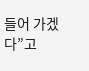들어 가겠다”고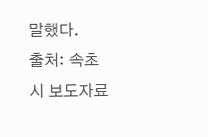말했다.
출처: 속초시 보도자료